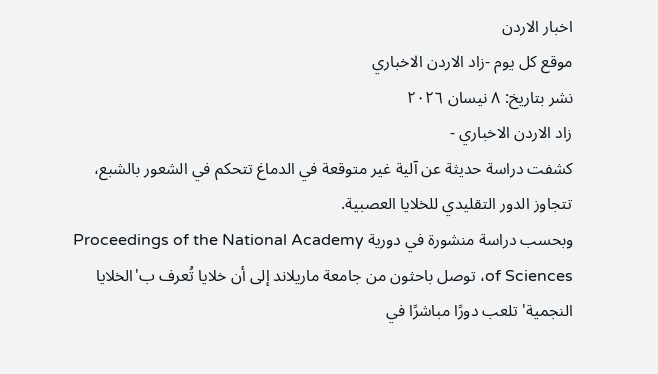اخبار الاردن
موقع كل يوم -زاد الاردن الاخباري
نشر بتاريخ: ٨ نيسان ٢٠٢٦
زاد الاردن الاخباري -
كشفت دراسة حديثة عن آلية غير متوقعة في الدماغ تتحكم في الشعور بالشبع، تتجاوز الدور التقليدي للخلايا العصبية.
وبحسب دراسة منشورة في دورية Proceedings of the National Academy of Sciences، توصل باحثون من جامعة ماريلاند إلى أن خلايا تُعرف ب'الخلايا النجمية' تلعب دورًا مباشرًا في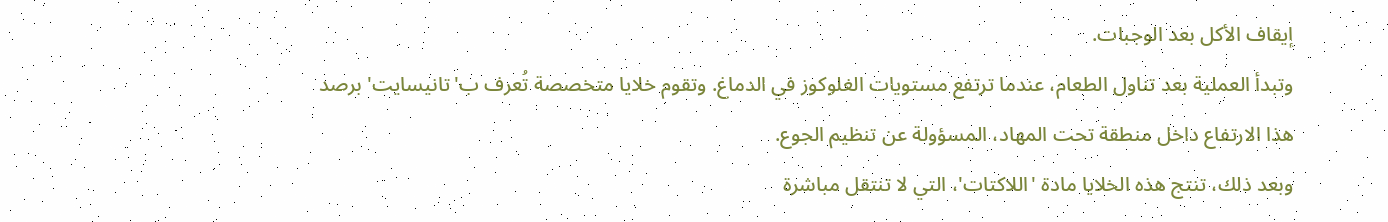إيقاف الأكل بعد الوجبات.
وتبدأ العملية بعد تناول الطعام، عندما ترتفع مستويات الغلوكوز في الدماغ. وتقوم خلايا متخصصة تُعرف ب'تانيسايت' برصد هذا الارتفاع داخل منطقة تحت المهاد، المسؤولة عن تنظيم الجوع.
وبعد ذلك، تنتج هذه الخلايا مادة 'اللاكتات'، التي لا تنتقل مباشرة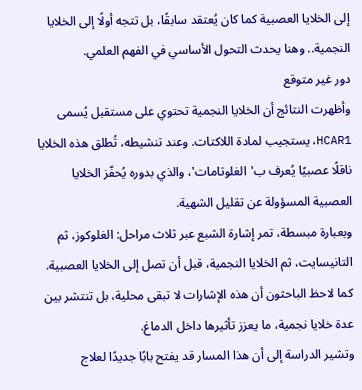إلى الخلايا العصبية كما كان يُعتقد سابقًا، بل تتجه أولًا إلى الخلايا النجمية.. وهنا يحدث التحول الأساسي في الفهم العلمي.
دور غير متوقع
وأظهرت النتائج أن الخلايا النجمية تحتوي على مستقبل يُسمى HCAR1، يستجيب لمادة اللاكتات. وعند تنشيطه، تُطلق هذه الخلايا ناقلًا عصبيًا يُعرف ب'الغلوتامات'، والذي بدوره يُحفّز الخلايا العصبية المسؤولة عن تقليل الشهية.
وبعبارة مبسطة، تمر إشارة الشبع عبر ثلاث مراحل: الغلوكوز، ثم التانيسايت، ثم الخلايا النجمية، قبل أن تصل إلى الخلايا العصبية. كما لاحظ الباحثون أن هذه الإشارات لا تبقى محلية، بل تنتشر بين عدة خلايا نجمية، ما يعزز تأثيرها داخل الدماغ.
وتشير الدراسة إلى أن هذا المسار قد يفتح بابًا جديدًا لعلاج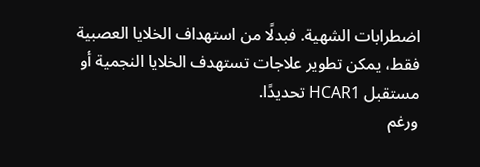اضطرابات الشهية. فبدلًا من استهداف الخلايا العصبية فقط، يمكن تطوير علاجات تستهدف الخلايا النجمية أو مستقبل HCAR1 تحديدًا.
ورغم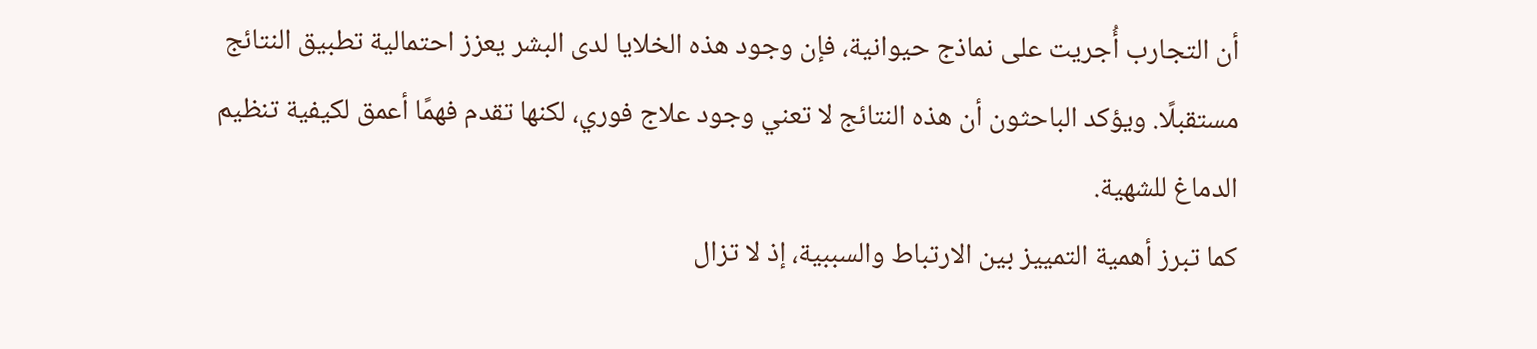أن التجارب أُجريت على نماذج حيوانية، فإن وجود هذه الخلايا لدى البشر يعزز احتمالية تطبيق النتائج مستقبلًا. ويؤكد الباحثون أن هذه النتائج لا تعني وجود علاج فوري، لكنها تقدم فهمًا أعمق لكيفية تنظيم الدماغ للشهية.
كما تبرز أهمية التمييز بين الارتباط والسببية، إذ لا تزال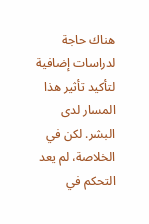هناك حاجة لدراسات إضافية لتأكيد تأثير هذا المسار لدى البشر. لكن في الخلاصة، لم يعد التحكم في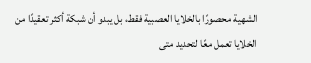الشهية محصورًا بالخلايا العصبية فقط، بل يبدو أن شبكة أكثر تعقيدًا من الخلايا تعمل معًا لتحديد متى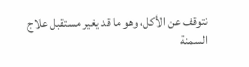نتوقف عن الأكل، وهو ما قد يغير مستقبل علاج السمنة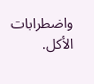واضطرابات الأكل.